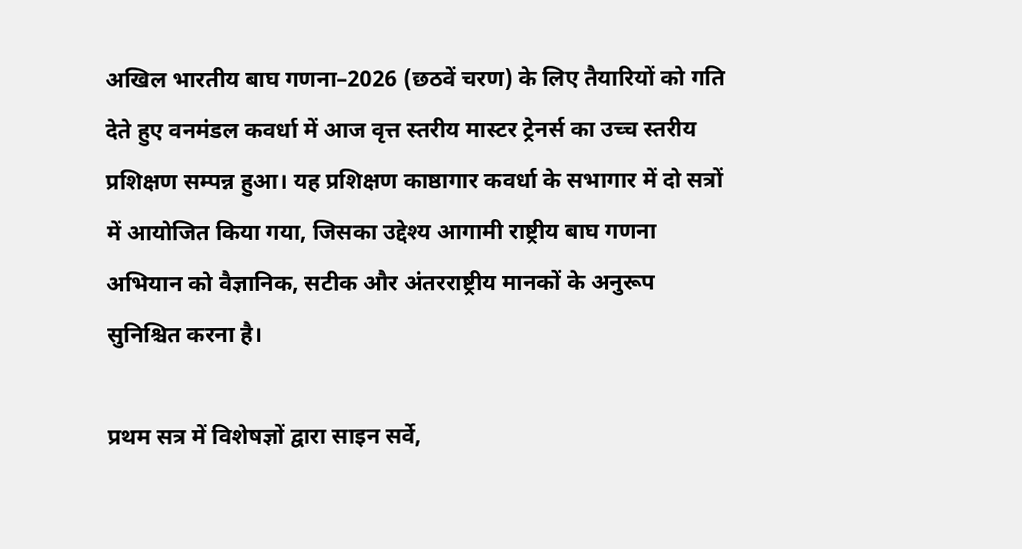अखिल भारतीय बाघ गणना–2026 (छठवें चरण) के लिए तैयारियों को गति देते हुए वनमंडल कवर्धा में आज वृत्त स्तरीय मास्टर ट्रेनर्स का उच्च स्तरीय प्रशिक्षण सम्पन्न हुआ। यह प्रशिक्षण काष्ठागार कवर्धा के सभागार में दो सत्रों में आयोजित किया गया, जिसका उद्देश्य आगामी राष्ट्रीय बाघ गणना अभियान को वैज्ञानिक, सटीक और अंतरराष्ट्रीय मानकों के अनुरूप सुनिश्चित करना है।

प्रथम सत्र में विशेषज्ञों द्वारा साइन सर्वे,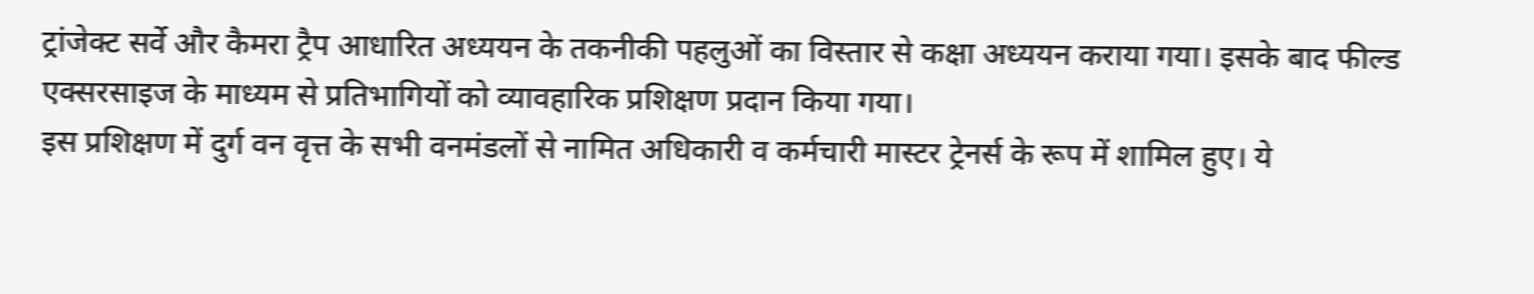ट्रांजेक्ट सर्वे और कैमरा ट्रैप आधारित अध्ययन के तकनीकी पहलुओं का विस्तार से कक्षा अध्ययन कराया गया। इसके बाद फील्ड एक्सरसाइज के माध्यम से प्रतिभागियों को व्यावहारिक प्रशिक्षण प्रदान किया गया।
इस प्रशिक्षण में दुर्ग वन वृत्त के सभी वनमंडलों से नामित अधिकारी व कर्मचारी मास्टर ट्रेनर्स के रूप में शामिल हुए। ये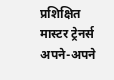प्रशिक्षित मास्टर ट्रेनर्स अपने-अपने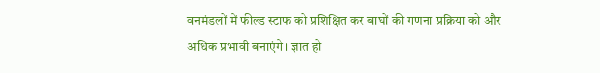वनमंडलों में फील्ड स्टाफ को प्रशिक्षित कर बाघों की गणना प्रक्रिया को और अधिक प्रभावी बनाएंगे। ज्ञात हो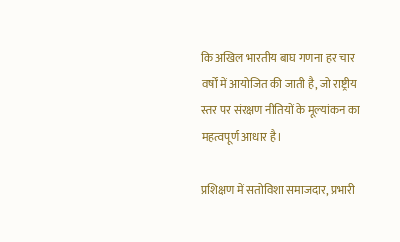कि अखिल भारतीय बाघ गणना हर चार वर्षों में आयोजित की जाती है, जो राष्ट्रीय स्तर पर संरक्षण नीतियों के मूल्यांकन का महत्वपूर्ण आधार है।

प्रशिक्षण में सतोविशा समाजदार, प्रभारी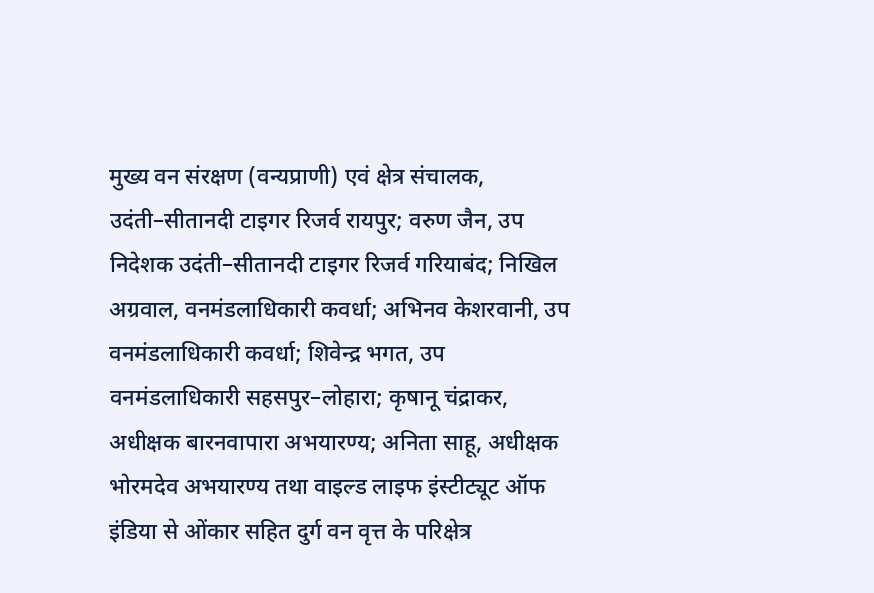मुख्य वन संरक्षण (वन्यप्राणी) एवं क्षेत्र संचालक, उदंती–सीतानदी टाइगर रिजर्व रायपुर; वरुण जैन, उप निदेशक उदंती–सीतानदी टाइगर रिजर्व गरियाबंद; निखिल अग्रवाल, वनमंडलाधिकारी कवर्धा; अभिनव केशरवानी, उप वनमंडलाधिकारी कवर्धा; शिवेन्द्र भगत, उप वनमंडलाधिकारी सहसपुर–लोहारा; कृषानू चंद्राकर, अधीक्षक बारनवापारा अभयारण्य; अनिता साहू, अधीक्षक भोरमदेव अभयारण्य तथा वाइल्ड लाइफ इंस्टीट्यूट ऑफ इंडिया से ओंकार सहित दुर्ग वन वृत्त के परिक्षेत्र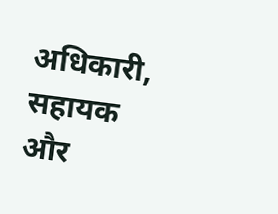अधिकारी, सहायक और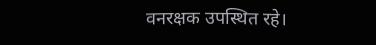वनरक्षक उपस्थित रहे।